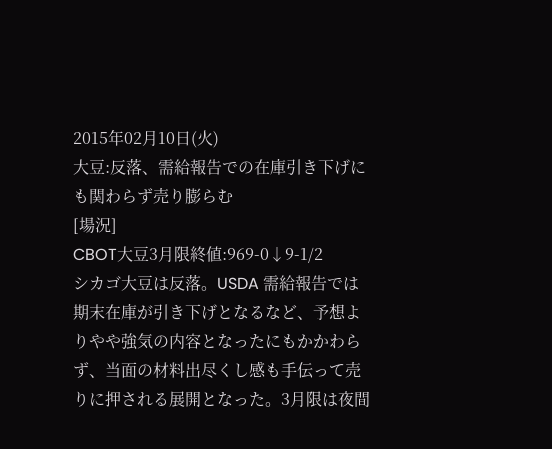2015年02月10日(火)
大豆:反落、需給報告での在庫引き下げにも関わらず売り膨らむ
[場況]
CBOT大豆3月限終値:969-0↓9-1/2
シカゴ大豆は反落。USDA 需給報告では期末在庫が引き下げとなるなど、予想よりやや強気の内容となったにもかかわらず、当面の材料出尽くし感も手伝って売りに押される展開となった。3月限は夜間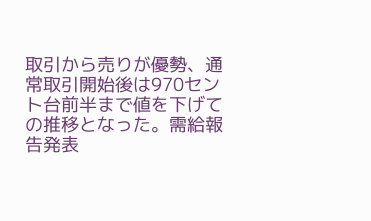取引から売りが優勢、通常取引開始後は970セント台前半まで値を下げての推移となった。需給報告発表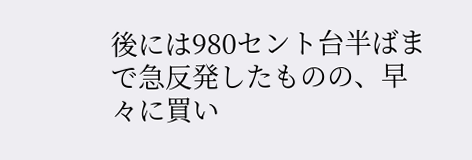後には980セント台半ばまで急反発したものの、早々に買い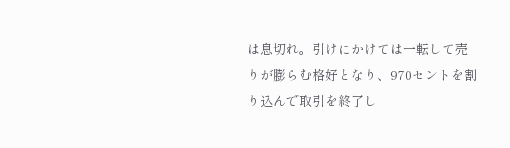は息切れ。引けにかけては一転して売りが膨らむ格好となり、970セントを割り込んで取引を終了し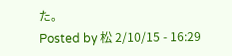た。
Posted by 松 2/10/15 - 16:29